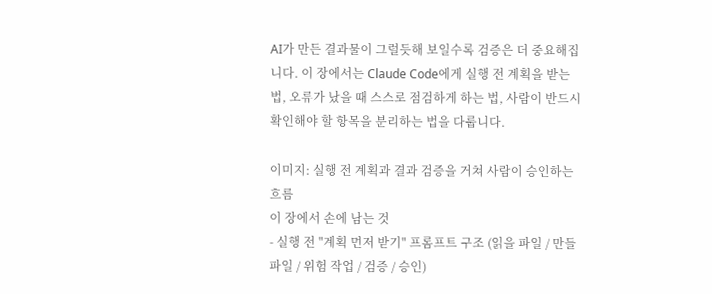AI가 만든 결과물이 그럴듯해 보일수록 검증은 더 중요해집니다. 이 장에서는 Claude Code에게 실행 전 계획을 받는 법, 오류가 났을 때 스스로 점검하게 하는 법, 사람이 반드시 확인해야 할 항목을 분리하는 법을 다룹니다.

이미지: 실행 전 계획과 결과 검증을 거쳐 사람이 승인하는 흐름
이 장에서 손에 남는 것
- 실행 전 "계획 먼저 받기" 프롬프트 구조 (읽을 파일 / 만들 파일 / 위험 작업 / 검증 / 승인)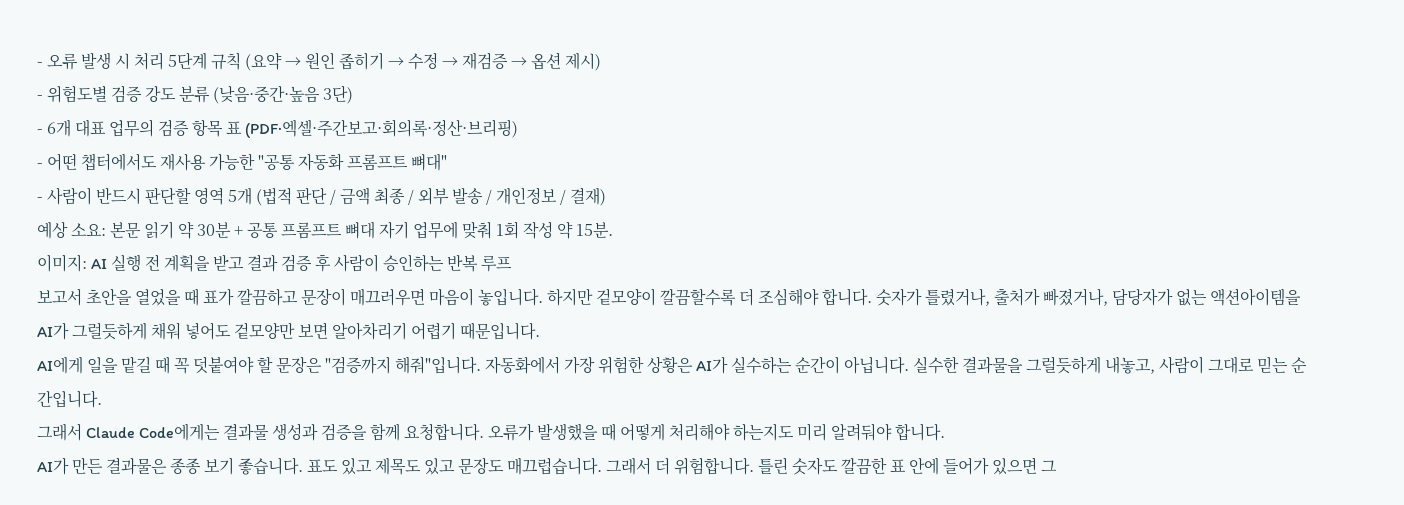- 오류 발생 시 처리 5단계 규칙 (요약 → 원인 좁히기 → 수정 → 재검증 → 옵션 제시)
- 위험도별 검증 강도 분류 (낮음·중간·높음 3단)
- 6개 대표 업무의 검증 항목 표 (PDF·엑셀·주간보고·회의록·정산·브리핑)
- 어떤 챕터에서도 재사용 가능한 "공통 자동화 프롬프트 뼈대"
- 사람이 반드시 판단할 영역 5개 (법적 판단 / 금액 최종 / 외부 발송 / 개인정보 / 결재)
예상 소요: 본문 읽기 약 30분 + 공통 프롬프트 뼈대 자기 업무에 맞춰 1회 작성 약 15분.
이미지: AI 실행 전 계획을 받고 결과 검증 후 사람이 승인하는 반복 루프
보고서 초안을 열었을 때 표가 깔끔하고 문장이 매끄러우면 마음이 놓입니다. 하지만 겉모양이 깔끔할수록 더 조심해야 합니다. 숫자가 틀렸거나, 출처가 빠졌거나, 담당자가 없는 액션아이템을 AI가 그럴듯하게 채워 넣어도 겉모양만 보면 알아차리기 어렵기 때문입니다.
AI에게 일을 맡길 때 꼭 덧붙여야 할 문장은 "검증까지 해줘"입니다. 자동화에서 가장 위험한 상황은 AI가 실수하는 순간이 아닙니다. 실수한 결과물을 그럴듯하게 내놓고, 사람이 그대로 믿는 순간입니다.
그래서 Claude Code에게는 결과물 생성과 검증을 함께 요청합니다. 오류가 발생했을 때 어떻게 처리해야 하는지도 미리 알려둬야 합니다.
AI가 만든 결과물은 종종 보기 좋습니다. 표도 있고 제목도 있고 문장도 매끄럽습니다. 그래서 더 위험합니다. 틀린 숫자도 깔끔한 표 안에 들어가 있으면 그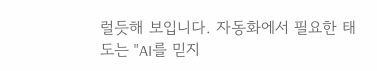럴듯해 보입니다. 자동화에서 필요한 태도는 "AI를 믿지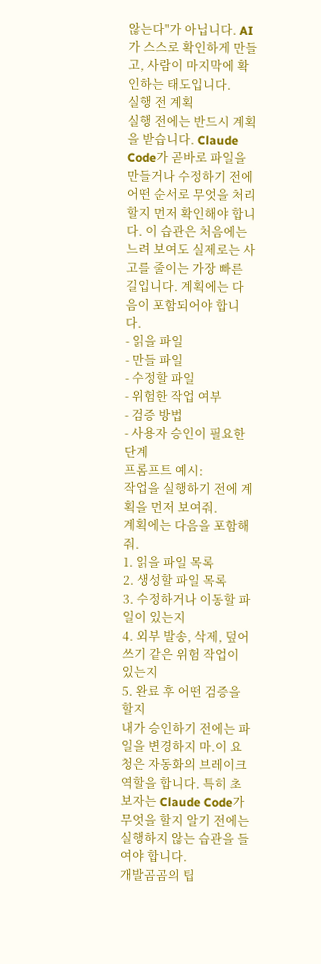않는다"가 아닙니다. AI가 스스로 확인하게 만들고, 사람이 마지막에 확인하는 태도입니다.
실행 전 계획
실행 전에는 반드시 계획을 받습니다. Claude Code가 곧바로 파일을 만들거나 수정하기 전에 어떤 순서로 무엇을 처리할지 먼저 확인해야 합니다. 이 습관은 처음에는 느려 보여도 실제로는 사고를 줄이는 가장 빠른 길입니다. 계획에는 다음이 포함되어야 합니다.
- 읽을 파일
- 만들 파일
- 수정할 파일
- 위험한 작업 여부
- 검증 방법
- 사용자 승인이 필요한 단계
프롬프트 예시:
작업을 실행하기 전에 계획을 먼저 보여줘.
계획에는 다음을 포함해줘.
1. 읽을 파일 목록
2. 생성할 파일 목록
3. 수정하거나 이동할 파일이 있는지
4. 외부 발송, 삭제, 덮어쓰기 같은 위험 작업이 있는지
5. 완료 후 어떤 검증을 할지
내가 승인하기 전에는 파일을 변경하지 마.이 요청은 자동화의 브레이크 역할을 합니다. 특히 초보자는 Claude Code가 무엇을 할지 알기 전에는 실행하지 않는 습관을 들여야 합니다.
개발곰곰의 팁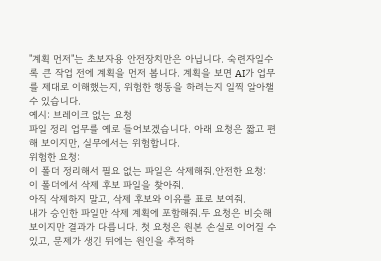"계획 먼저"는 초보자용 안전장치만은 아닙니다. 숙련자일수록 큰 작업 전에 계획을 먼저 봅니다. 계획을 보면 AI가 업무를 제대로 이해했는지, 위험한 행동을 하려는지 일찍 알아챌 수 있습니다.
예시: 브레이크 없는 요청
파일 정리 업무를 예로 들어보겠습니다. 아래 요청은 짧고 편해 보이지만, 실무에서는 위험합니다.
위험한 요청:
이 폴더 정리해서 필요 없는 파일은 삭제해줘.안전한 요청:
이 폴더에서 삭제 후보 파일을 찾아줘.
아직 삭제하지 말고, 삭제 후보와 이유를 표로 보여줘.
내가 승인한 파일만 삭제 계획에 포함해줘.두 요청은 비슷해 보이지만 결과가 다릅니다. 첫 요청은 원본 손실로 이어질 수 있고, 문제가 생긴 뒤에는 원인을 추적하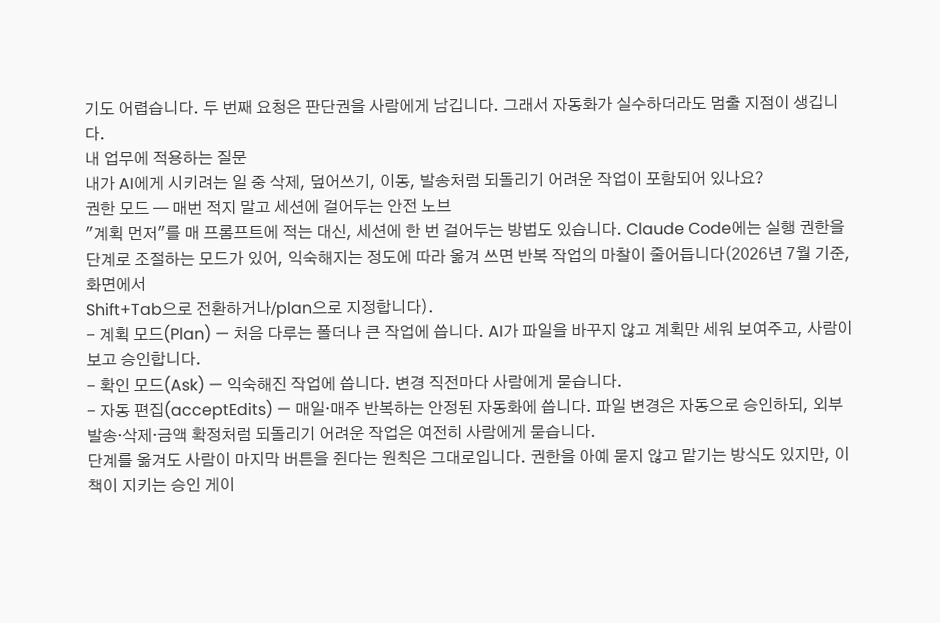기도 어렵습니다. 두 번째 요청은 판단권을 사람에게 남깁니다. 그래서 자동화가 실수하더라도 멈출 지점이 생깁니다.
내 업무에 적용하는 질문
내가 AI에게 시키려는 일 중 삭제, 덮어쓰기, 이동, 발송처럼 되돌리기 어려운 작업이 포함되어 있나요?
권한 모드 — 매번 적지 말고 세션에 걸어두는 안전 노브
"계획 먼저"를 매 프롬프트에 적는 대신, 세션에 한 번 걸어두는 방법도 있습니다. Claude Code에는 실행 권한을 단계로 조절하는 모드가 있어, 익숙해지는 정도에 따라 옮겨 쓰면 반복 작업의 마찰이 줄어듭니다(2026년 7월 기준, 화면에서
Shift+Tab으로 전환하거나/plan으로 지정합니다).
- 계획 모드(Plan) — 처음 다루는 폴더나 큰 작업에 씁니다. AI가 파일을 바꾸지 않고 계획만 세워 보여주고, 사람이 보고 승인합니다.
- 확인 모드(Ask) — 익숙해진 작업에 씁니다. 변경 직전마다 사람에게 묻습니다.
- 자동 편집(acceptEdits) — 매일·매주 반복하는 안정된 자동화에 씁니다. 파일 변경은 자동으로 승인하되, 외부 발송·삭제·금액 확정처럼 되돌리기 어려운 작업은 여전히 사람에게 묻습니다.
단계를 옮겨도 사람이 마지막 버튼을 쥔다는 원칙은 그대로입니다. 권한을 아예 묻지 않고 맡기는 방식도 있지만, 이 책이 지키는 승인 게이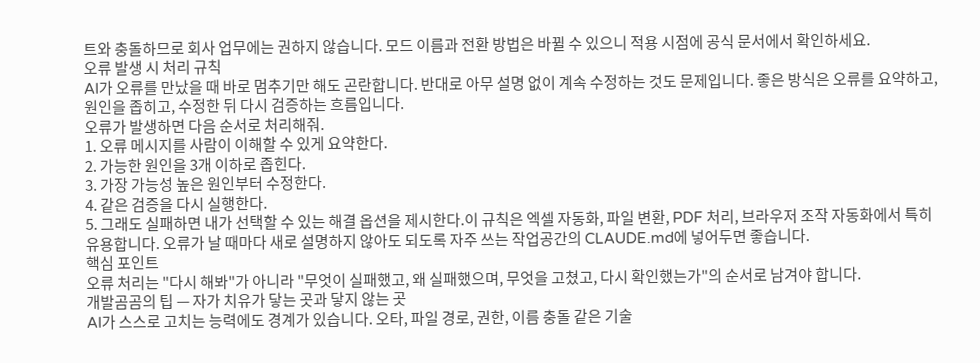트와 충돌하므로 회사 업무에는 권하지 않습니다. 모드 이름과 전환 방법은 바뀔 수 있으니 적용 시점에 공식 문서에서 확인하세요.
오류 발생 시 처리 규칙
AI가 오류를 만났을 때 바로 멈추기만 해도 곤란합니다. 반대로 아무 설명 없이 계속 수정하는 것도 문제입니다. 좋은 방식은 오류를 요약하고, 원인을 좁히고, 수정한 뒤 다시 검증하는 흐름입니다.
오류가 발생하면 다음 순서로 처리해줘.
1. 오류 메시지를 사람이 이해할 수 있게 요약한다.
2. 가능한 원인을 3개 이하로 좁힌다.
3. 가장 가능성 높은 원인부터 수정한다.
4. 같은 검증을 다시 실행한다.
5. 그래도 실패하면 내가 선택할 수 있는 해결 옵션을 제시한다.이 규칙은 엑셀 자동화, 파일 변환, PDF 처리, 브라우저 조작 자동화에서 특히 유용합니다. 오류가 날 때마다 새로 설명하지 않아도 되도록 자주 쓰는 작업공간의 CLAUDE.md에 넣어두면 좋습니다.
핵심 포인트
오류 처리는 "다시 해봐"가 아니라 "무엇이 실패했고, 왜 실패했으며, 무엇을 고쳤고, 다시 확인했는가"의 순서로 남겨야 합니다.
개발곰곰의 팁 — 자가 치유가 닿는 곳과 닿지 않는 곳
AI가 스스로 고치는 능력에도 경계가 있습니다. 오타, 파일 경로, 권한, 이름 충돌 같은 기술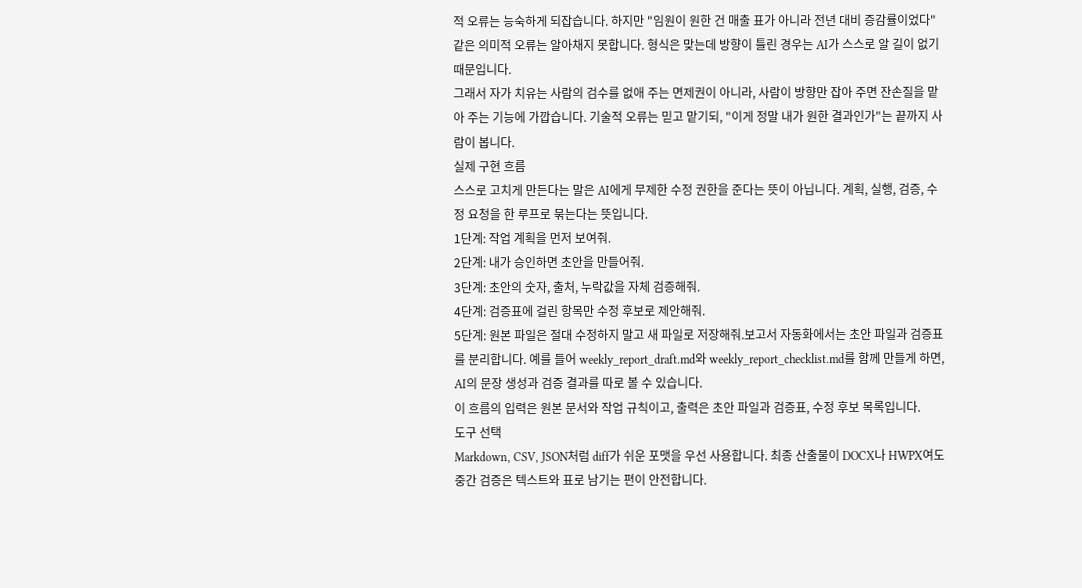적 오류는 능숙하게 되잡습니다. 하지만 "임원이 원한 건 매출 표가 아니라 전년 대비 증감률이었다" 같은 의미적 오류는 알아채지 못합니다. 형식은 맞는데 방향이 틀린 경우는 AI가 스스로 알 길이 없기 때문입니다.
그래서 자가 치유는 사람의 검수를 없애 주는 면제권이 아니라, 사람이 방향만 잡아 주면 잔손질을 맡아 주는 기능에 가깝습니다. 기술적 오류는 믿고 맡기되, "이게 정말 내가 원한 결과인가"는 끝까지 사람이 봅니다.
실제 구현 흐름
스스로 고치게 만든다는 말은 AI에게 무제한 수정 권한을 준다는 뜻이 아닙니다. 계획, 실행, 검증, 수정 요청을 한 루프로 묶는다는 뜻입니다.
1단계: 작업 계획을 먼저 보여줘.
2단계: 내가 승인하면 초안을 만들어줘.
3단계: 초안의 숫자, 출처, 누락값을 자체 검증해줘.
4단계: 검증표에 걸린 항목만 수정 후보로 제안해줘.
5단계: 원본 파일은 절대 수정하지 말고 새 파일로 저장해줘.보고서 자동화에서는 초안 파일과 검증표를 분리합니다. 예를 들어 weekly_report_draft.md와 weekly_report_checklist.md를 함께 만들게 하면, AI의 문장 생성과 검증 결과를 따로 볼 수 있습니다.
이 흐름의 입력은 원본 문서와 작업 규칙이고, 출력은 초안 파일과 검증표, 수정 후보 목록입니다.
도구 선택
Markdown, CSV, JSON처럼 diff가 쉬운 포맷을 우선 사용합니다. 최종 산출물이 DOCX나 HWPX여도 중간 검증은 텍스트와 표로 남기는 편이 안전합니다.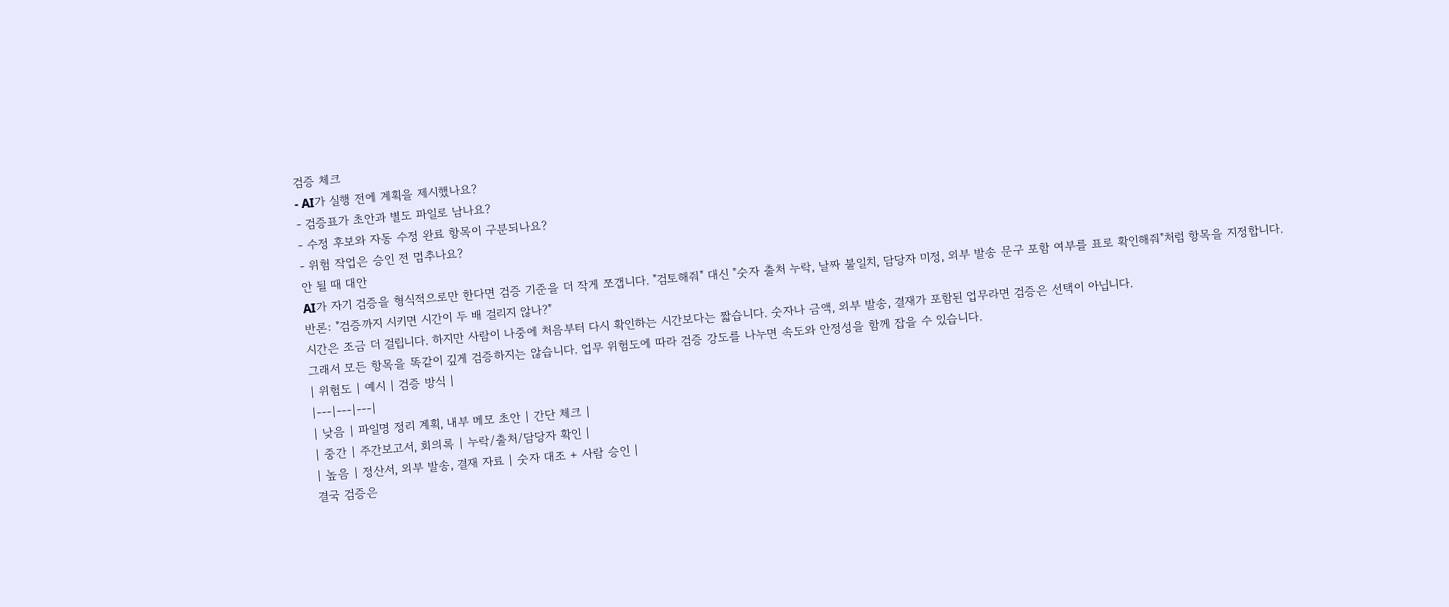검증 체크
- AI가 실행 전에 계획을 제시했나요?
- 검증표가 초안과 별도 파일로 남나요?
- 수정 후보와 자동 수정 완료 항목이 구분되나요?
- 위험 작업은 승인 전 멈추나요?
안 될 때 대안
AI가 자기 검증을 형식적으로만 한다면 검증 기준을 더 작게 쪼갭니다. "검토해줘" 대신 "숫자 출처 누락, 날짜 불일치, 담당자 미정, 외부 발송 문구 포함 여부를 표로 확인해줘"처럼 항목을 지정합니다.
반론: "검증까지 시키면 시간이 두 배 걸리지 않나?"
시간은 조금 더 걸립니다. 하지만 사람이 나중에 처음부터 다시 확인하는 시간보다는 짧습니다. 숫자나 금액, 외부 발송, 결재가 포함된 업무라면 검증은 선택이 아닙니다.
그래서 모든 항목을 똑같이 깊게 검증하지는 않습니다. 업무 위험도에 따라 검증 강도를 나누면 속도와 안정성을 함께 잡을 수 있습니다.
| 위험도 | 예시 | 검증 방식 |
|---|---|---|
| 낮음 | 파일명 정리 계획, 내부 메모 초안 | 간단 체크 |
| 중간 | 주간보고서, 회의록 | 누락/출처/담당자 확인 |
| 높음 | 정산서, 외부 발송, 결재 자료 | 숫자 대조 + 사람 승인 |
결국 검증은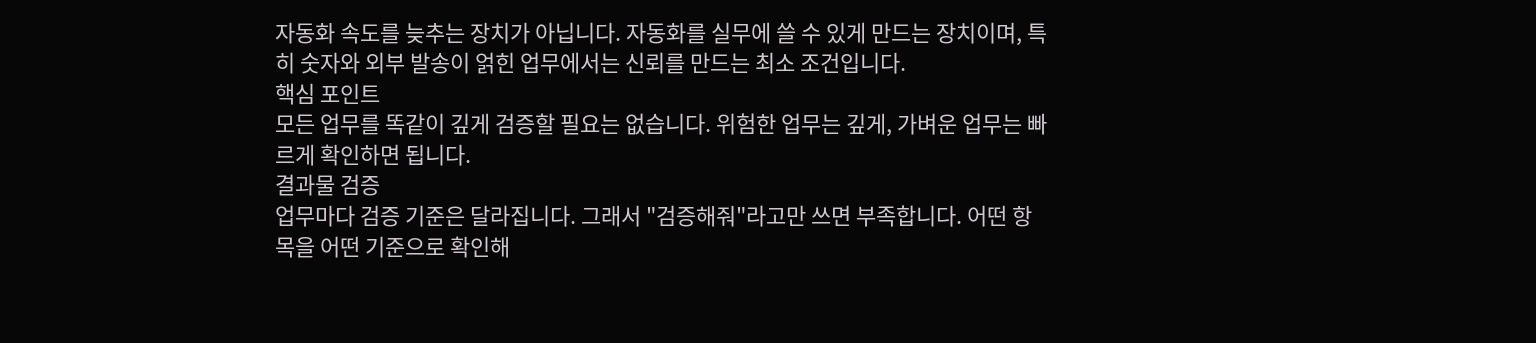자동화 속도를 늦추는 장치가 아닙니다. 자동화를 실무에 쓸 수 있게 만드는 장치이며, 특히 숫자와 외부 발송이 얽힌 업무에서는 신뢰를 만드는 최소 조건입니다.
핵심 포인트
모든 업무를 똑같이 깊게 검증할 필요는 없습니다. 위험한 업무는 깊게, 가벼운 업무는 빠르게 확인하면 됩니다.
결과물 검증
업무마다 검증 기준은 달라집니다. 그래서 "검증해줘"라고만 쓰면 부족합니다. 어떤 항목을 어떤 기준으로 확인해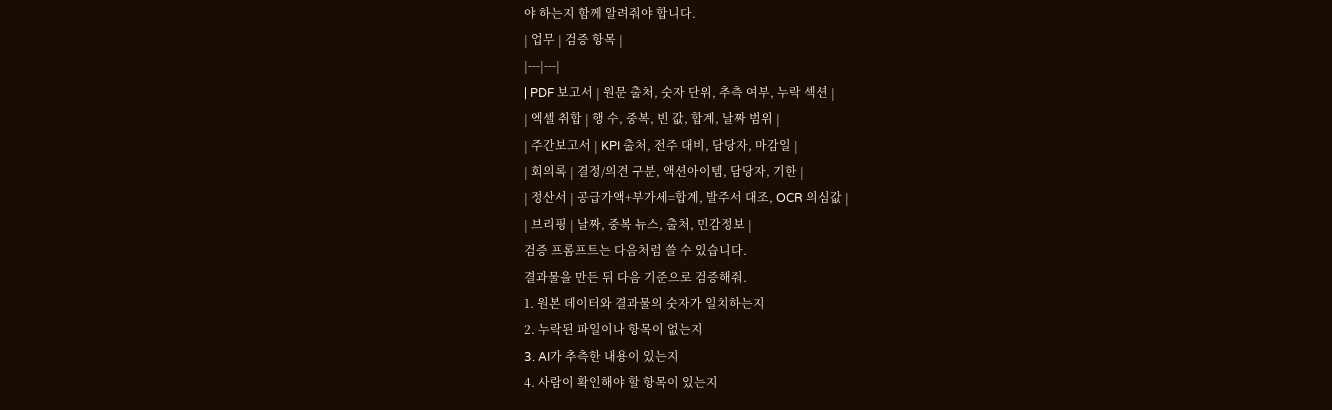야 하는지 함께 알려줘야 합니다.
| 업무 | 검증 항목 |
|---|---|
| PDF 보고서 | 원문 출처, 숫자 단위, 추측 여부, 누락 섹션 |
| 엑셀 취합 | 행 수, 중복, 빈 값, 합계, 날짜 범위 |
| 주간보고서 | KPI 출처, 전주 대비, 담당자, 마감일 |
| 회의록 | 결정/의견 구분, 액션아이템, 담당자, 기한 |
| 정산서 | 공급가액+부가세=합계, 발주서 대조, OCR 의심값 |
| 브리핑 | 날짜, 중복 뉴스, 출처, 민감정보 |
검증 프롬프트는 다음처럼 쓸 수 있습니다.
결과물을 만든 뒤 다음 기준으로 검증해줘.
1. 원본 데이터와 결과물의 숫자가 일치하는지
2. 누락된 파일이나 항목이 없는지
3. AI가 추측한 내용이 있는지
4. 사람이 확인해야 할 항목이 있는지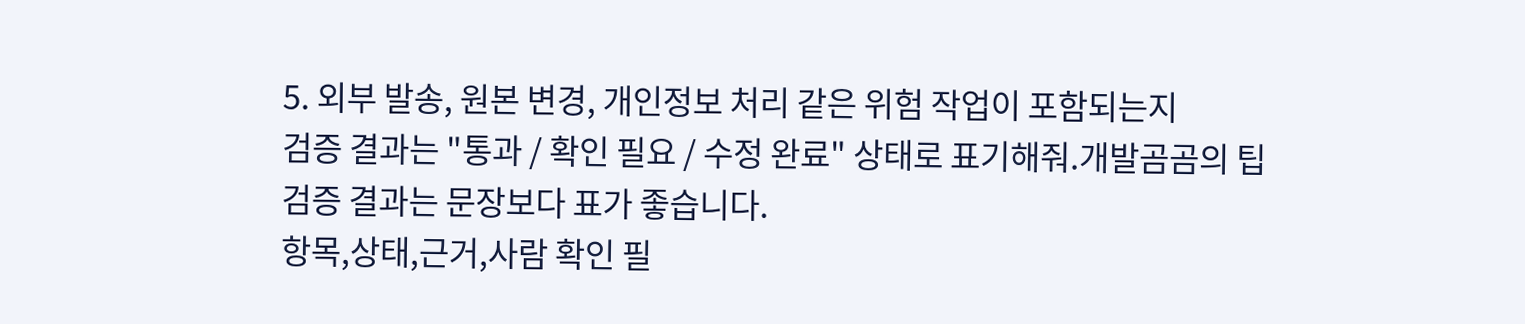5. 외부 발송, 원본 변경, 개인정보 처리 같은 위험 작업이 포함되는지
검증 결과는 "통과 / 확인 필요 / 수정 완료" 상태로 표기해줘.개발곰곰의 팁
검증 결과는 문장보다 표가 좋습니다.
항목,상태,근거,사람 확인 필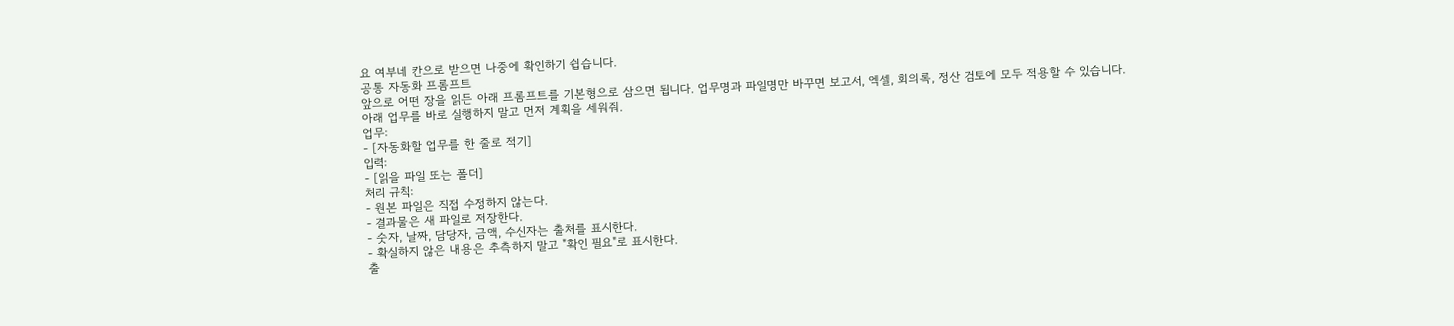요 여부네 칸으로 받으면 나중에 확인하기 쉽습니다.
공통 자동화 프롬프트
앞으로 어떤 장을 읽든 아래 프롬프트를 기본형으로 삼으면 됩니다. 업무명과 파일명만 바꾸면 보고서, 엑셀, 회의록, 정산 검토에 모두 적용할 수 있습니다.
아래 업무를 바로 실행하지 말고 먼저 계획을 세워줘.
업무:
- [자동화할 업무를 한 줄로 적기]
입력:
- [읽을 파일 또는 폴더]
처리 규칙:
- 원본 파일은 직접 수정하지 않는다.
- 결과물은 새 파일로 저장한다.
- 숫자, 날짜, 담당자, 금액, 수신자는 출처를 표시한다.
- 확실하지 않은 내용은 추측하지 말고 "확인 필요"로 표시한다.
출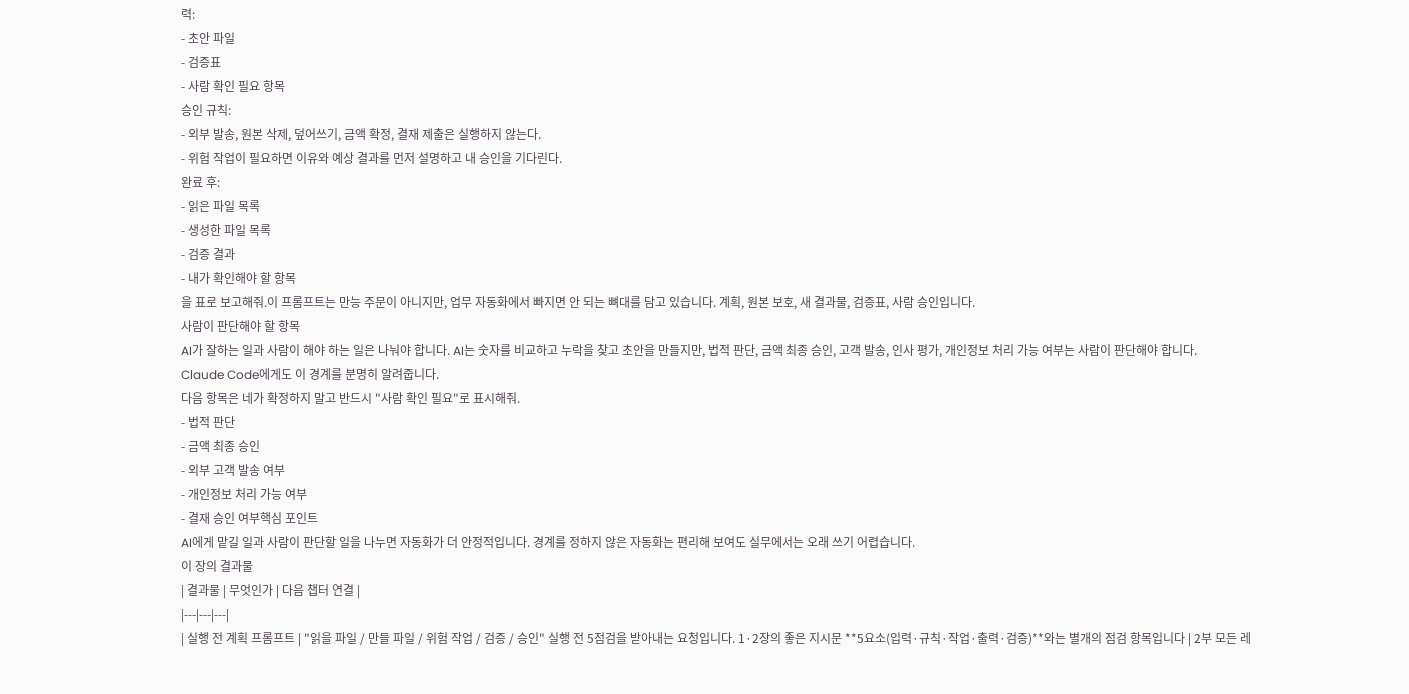력:
- 초안 파일
- 검증표
- 사람 확인 필요 항목
승인 규칙:
- 외부 발송, 원본 삭제, 덮어쓰기, 금액 확정, 결재 제출은 실행하지 않는다.
- 위험 작업이 필요하면 이유와 예상 결과를 먼저 설명하고 내 승인을 기다린다.
완료 후:
- 읽은 파일 목록
- 생성한 파일 목록
- 검증 결과
- 내가 확인해야 할 항목
을 표로 보고해줘.이 프롬프트는 만능 주문이 아니지만, 업무 자동화에서 빠지면 안 되는 뼈대를 담고 있습니다. 계획, 원본 보호, 새 결과물, 검증표, 사람 승인입니다.
사람이 판단해야 할 항목
AI가 잘하는 일과 사람이 해야 하는 일은 나눠야 합니다. AI는 숫자를 비교하고 누락을 찾고 초안을 만들지만, 법적 판단, 금액 최종 승인, 고객 발송, 인사 평가, 개인정보 처리 가능 여부는 사람이 판단해야 합니다.
Claude Code에게도 이 경계를 분명히 알려줍니다.
다음 항목은 네가 확정하지 말고 반드시 "사람 확인 필요"로 표시해줘.
- 법적 판단
- 금액 최종 승인
- 외부 고객 발송 여부
- 개인정보 처리 가능 여부
- 결재 승인 여부핵심 포인트
AI에게 맡길 일과 사람이 판단할 일을 나누면 자동화가 더 안정적입니다. 경계를 정하지 않은 자동화는 편리해 보여도 실무에서는 오래 쓰기 어렵습니다.
이 장의 결과물
| 결과물 | 무엇인가 | 다음 챕터 연결 |
|---|---|---|
| 실행 전 계획 프롬프트 | "읽을 파일 / 만들 파일 / 위험 작업 / 검증 / 승인" 실행 전 5점검을 받아내는 요청입니다. 1·2장의 좋은 지시문 **5요소(입력·규칙·작업·출력·검증)**와는 별개의 점검 항목입니다 | 2부 모든 레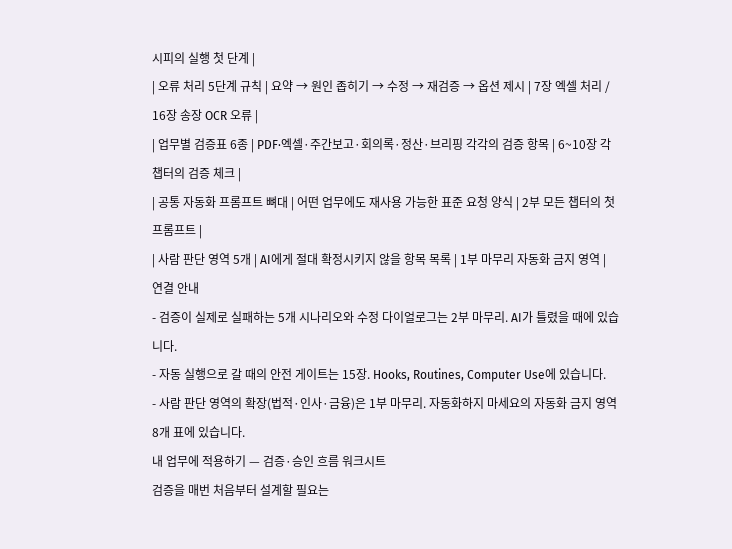시피의 실행 첫 단계 |
| 오류 처리 5단계 규칙 | 요약 → 원인 좁히기 → 수정 → 재검증 → 옵션 제시 | 7장 엑셀 처리 / 16장 송장 OCR 오류 |
| 업무별 검증표 6종 | PDF·엑셀·주간보고·회의록·정산·브리핑 각각의 검증 항목 | 6~10장 각 챕터의 검증 체크 |
| 공통 자동화 프롬프트 뼈대 | 어떤 업무에도 재사용 가능한 표준 요청 양식 | 2부 모든 챕터의 첫 프롬프트 |
| 사람 판단 영역 5개 | AI에게 절대 확정시키지 않을 항목 목록 | 1부 마무리 자동화 금지 영역 |
연결 안내
- 검증이 실제로 실패하는 5개 시나리오와 수정 다이얼로그는 2부 마무리. AI가 틀렸을 때에 있습니다.
- 자동 실행으로 갈 때의 안전 게이트는 15장. Hooks, Routines, Computer Use에 있습니다.
- 사람 판단 영역의 확장(법적·인사·금융)은 1부 마무리. 자동화하지 마세요의 자동화 금지 영역 8개 표에 있습니다.
내 업무에 적용하기 — 검증·승인 흐름 워크시트
검증을 매번 처음부터 설계할 필요는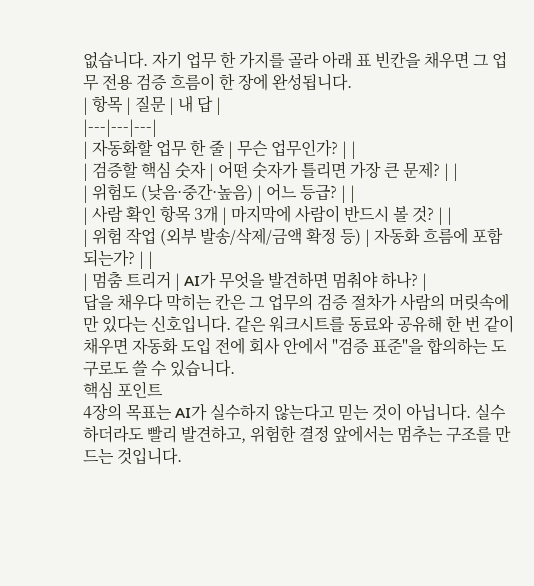없습니다. 자기 업무 한 가지를 골라 아래 표 빈칸을 채우면 그 업무 전용 검증 흐름이 한 장에 완성됩니다.
| 항목 | 질문 | 내 답 |
|---|---|---|
| 자동화할 업무 한 줄 | 무슨 업무인가? | |
| 검증할 핵심 숫자 | 어떤 숫자가 틀리면 가장 큰 문제? | |
| 위험도 (낮음·중간·높음) | 어느 등급? | |
| 사람 확인 항목 3개 | 마지막에 사람이 반드시 볼 것? | |
| 위험 작업 (외부 발송/삭제/금액 확정 등) | 자동화 흐름에 포함되는가? | |
| 멈춤 트리거 | AI가 무엇을 발견하면 멈춰야 하나? |
답을 채우다 막히는 칸은 그 업무의 검증 절차가 사람의 머릿속에만 있다는 신호입니다. 같은 워크시트를 동료와 공유해 한 번 같이 채우면 자동화 도입 전에 회사 안에서 "검증 표준"을 합의하는 도구로도 쓸 수 있습니다.
핵심 포인트
4장의 목표는 AI가 실수하지 않는다고 믿는 것이 아닙니다. 실수하더라도 빨리 발견하고, 위험한 결정 앞에서는 멈추는 구조를 만드는 것입니다.